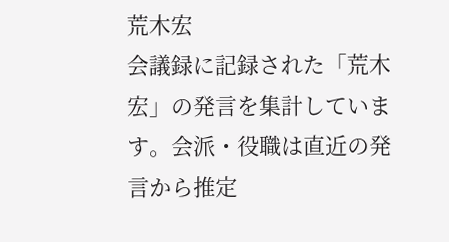荒木宏
会議録に記録された「荒木宏」の発言を集計しています。会派・役職は直近の発言から推定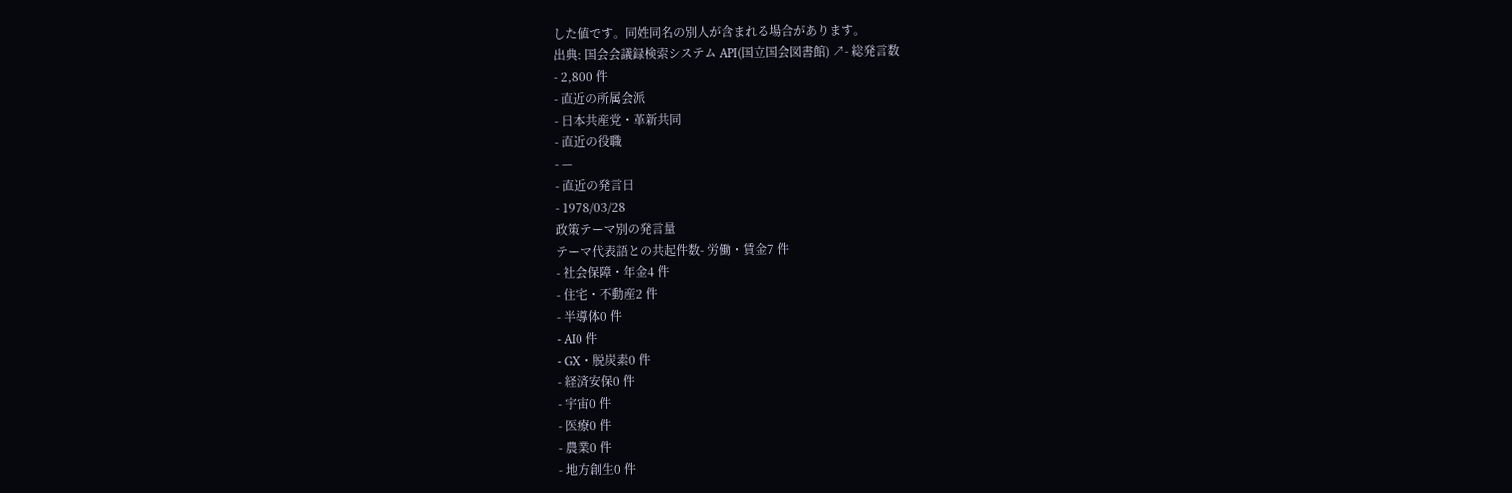した値です。同姓同名の別人が含まれる場合があります。
出典: 国会会議録検索システム API(国立国会図書館) ↗- 総発言数
- 2,800 件
- 直近の所属会派
- 日本共産党・革新共同
- 直近の役職
- —
- 直近の発言日
- 1978/03/28
政策テーマ別の発言量
テーマ代表語との共起件数- 労働・賃金7 件
- 社会保障・年金4 件
- 住宅・不動産2 件
- 半導体0 件
- AI0 件
- GX・脱炭素0 件
- 経済安保0 件
- 宇宙0 件
- 医療0 件
- 農業0 件
- 地方創生0 件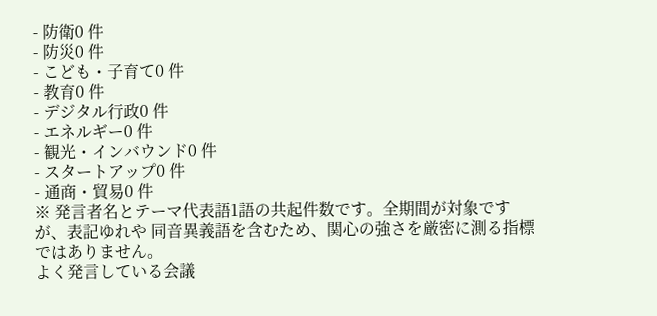- 防衛0 件
- 防災0 件
- こども・子育て0 件
- 教育0 件
- デジタル行政0 件
- エネルギー0 件
- 観光・インバウンド0 件
- スタートアップ0 件
- 通商・貿易0 件
※ 発言者名とテーマ代表語1語の共起件数です。全期間が対象ですが、表記ゆれや 同音異義語を含むため、関心の強さを厳密に測る指標ではありません。
よく発言している会議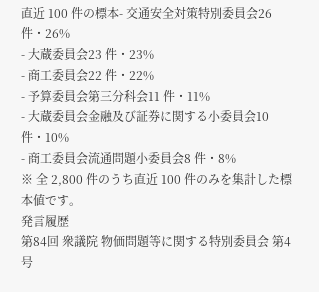直近 100 件の標本- 交通安全対策特別委員会26 件・26%
- 大蔵委員会23 件・23%
- 商工委員会22 件・22%
- 予算委員会第三分科会11 件・11%
- 大蔵委員会金融及び証券に関する小委員会10 件・10%
- 商工委員会流通問題小委員会8 件・8%
※ 全 2,800 件のうち直近 100 件のみを集計した標本値です。
発言履歴
第84回 衆議院 物価問題等に関する特別委員会 第4号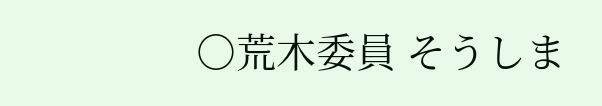○荒木委員 そうしま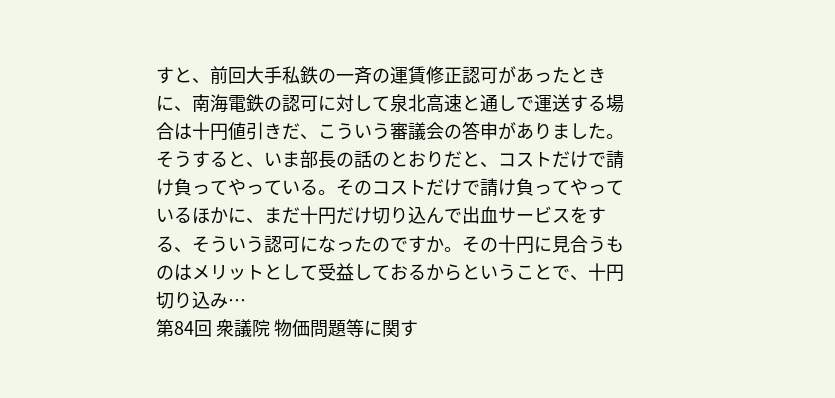すと、前回大手私鉄の一斉の運賃修正認可があったときに、南海電鉄の認可に対して泉北高速と通しで運送する場合は十円値引きだ、こういう審議会の答申がありました。そうすると、いま部長の話のとおりだと、コストだけで請け負ってやっている。そのコストだけで請け負ってやっているほかに、まだ十円だけ切り込んで出血サービスをする、そういう認可になったのですか。その十円に見合うものはメリットとして受益しておるからということで、十円切り込み…
第84回 衆議院 物価問題等に関す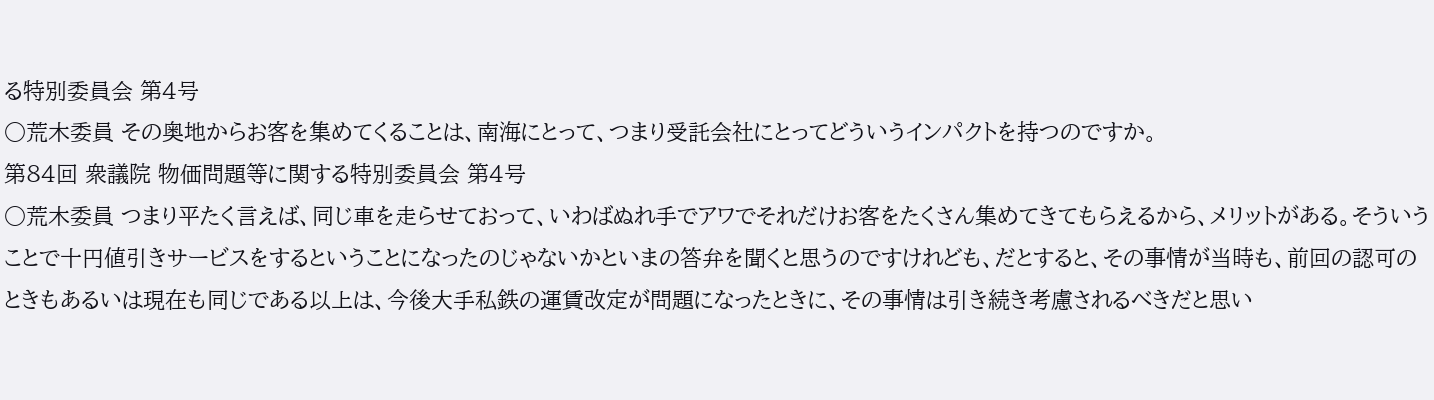る特別委員会 第4号
○荒木委員 その奥地からお客を集めてくることは、南海にとって、つまり受託会社にとってどういうインパクトを持つのですか。
第84回 衆議院 物価問題等に関する特別委員会 第4号
○荒木委員 つまり平たく言えば、同じ車を走らせておって、いわばぬれ手でアワでそれだけお客をたくさん集めてきてもらえるから、メリットがある。そういうことで十円値引きサービスをするということになったのじゃないかといまの答弁を聞くと思うのですけれども、だとすると、その事情が当時も、前回の認可のときもあるいは現在も同じである以上は、今後大手私鉄の運賃改定が問題になったときに、その事情は引き続き考慮されるべきだと思い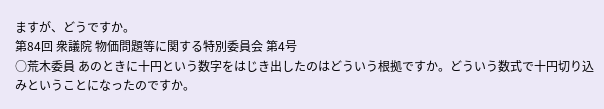ますが、どうですか。
第84回 衆議院 物価問題等に関する特別委員会 第4号
○荒木委員 あのときに十円という数字をはじき出したのはどういう根拠ですか。どういう数式で十円切り込みということになったのですか。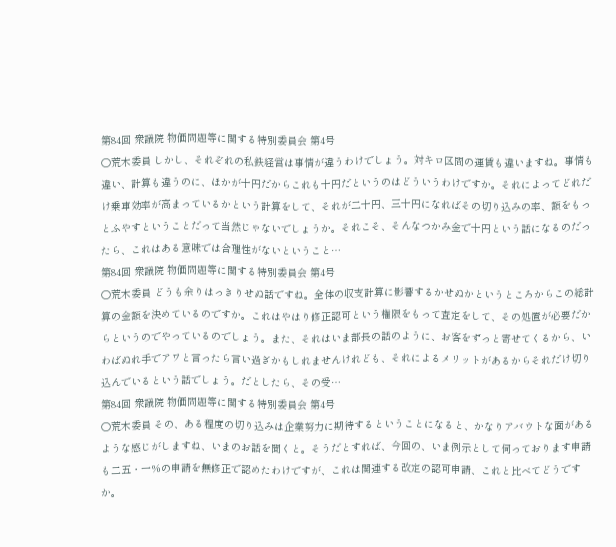第84回 衆議院 物価問題等に関する特別委員会 第4号
○荒木委員 しかし、それぞれの私鉄経営は事情が違うわけでしょう。対キロ区間の運賃も違いますね。事情も違い、計算も違うのに、ほかが十円だからこれも十円だというのはどういうわけですか。それによってどれだけ乗車効率が高まっているかという計算をして、それが二十円、三十円になればその切り込みの率、額をもっとふやすということだって当然じゃないでしょうか。それこそ、そんなつかみ金で十円という話になるのだったら、これはある意味では合理性がないということ…
第84回 衆議院 物価問題等に関する特別委員会 第4号
○荒木委員 どうも余りはっきりせぬ話ですね。全体の収支計算に影響するかせぬかというところからこの総計算の金額を決めているのですか。これはやはり修正認可という権限をもって査定をして、その処置が必要だからというのでやっているのでしょう。また、それはいま部長の話のように、お客をずっと寄せてくるから、いわばぬれ手でアワと言ったら言い過ぎかもしれませんけれども、それによるメリットがあるからそれだけ切り込んでいるという話でしょう。だとしたら、その受…
第84回 衆議院 物価問題等に関する特別委員会 第4号
○荒木委員 その、ある程度の切り込みは企業努力に期待するということになると、かなりアバウトな面があるような感じがしますね、いまのお話を聞くと。そうだとすれば、今回の、いま例示として伺っております申請も二五・一%の申請を無修正で認めたわけですが、これは関連する改定の認可申請、これと比べてどうですか。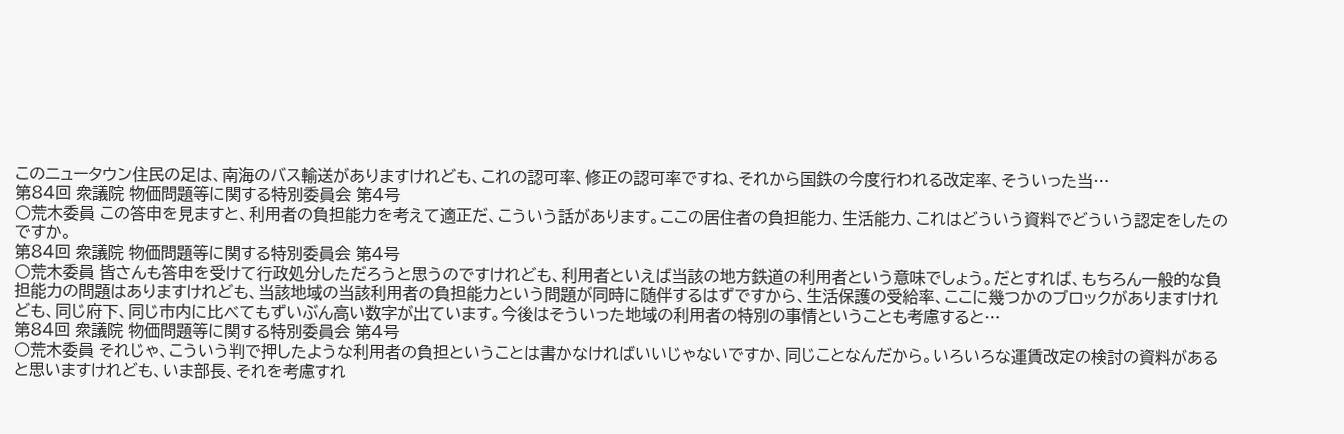このニュータウン住民の足は、南海のバス輸送がありますけれども、これの認可率、修正の認可率ですね、それから国鉄の今度行われる改定率、そういった当…
第84回 衆議院 物価問題等に関する特別委員会 第4号
○荒木委員 この答申を見ますと、利用者の負担能力を考えて適正だ、こういう話があります。ここの居住者の負担能力、生活能力、これはどういう資料でどういう認定をしたのですか。
第84回 衆議院 物価問題等に関する特別委員会 第4号
○荒木委員 皆さんも答申を受けて行政処分しただろうと思うのですけれども、利用者といえば当該の地方鉄道の利用者という意味でしょう。だとすれば、もちろん一般的な負担能力の問題はありますけれども、当該地域の当該利用者の負担能力という問題が同時に随伴するはずですから、生活保護の受給率、ここに幾つかのブロックがありますけれども、同じ府下、同じ市内に比べてもずいぶん高い数字が出ています。今後はそういった地域の利用者の特別の事情ということも考慮すると…
第84回 衆議院 物価問題等に関する特別委員会 第4号
○荒木委員 それじゃ、こういう判で押したような利用者の負担ということは書かなければいいじゃないですか、同じことなんだから。いろいろな運賃改定の検討の資料があると思いますけれども、いま部長、それを考慮すれ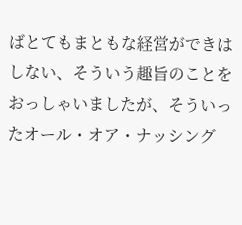ばとてもまともな経営ができはしない、そういう趣旨のことをおっしゃいましたが、そういったオール・オア・ナッシング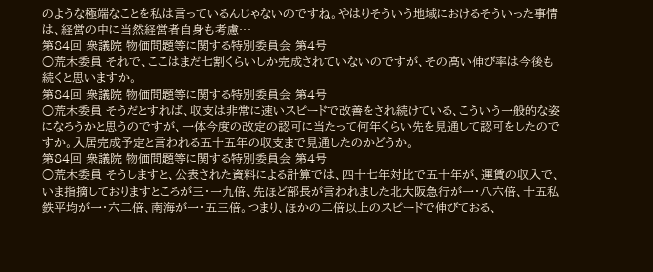のような極端なことを私は言っているんじゃないのですね。やはりそういう地域におけるそういった事情は、経営の中に当然経営者自身も考慮…
第84回 衆議院 物価問題等に関する特別委員会 第4号
○荒木委員 それで、ここはまだ七割くらいしか完成されていないのですが、その高い伸び率は今後も続くと思いますか。
第84回 衆議院 物価問題等に関する特別委員会 第4号
○荒木委員 そうだとすれば、収支は非常に速いスピードで改善をされ続けている、こういう一般的な姿になろうかと思うのですが、一体今度の改定の認可に当たって何年くらい先を見通して認可をしたのですか。入居完成予定と言われる五十五年の収支まで見通したのかどうか。
第84回 衆議院 物価問題等に関する特別委員会 第4号
○荒木委員 そうしますと、公表された資料による計算では、四十七年対比で五十年が、運賃の収入で、いま指摘しておりますところが三・一九倍、先ほど部長が言われました北大阪急行が一・八六倍、十五私鉄平均が一・六二倍、南海が一・五三倍。つまり、ほかの二倍以上のスピードで伸びておる、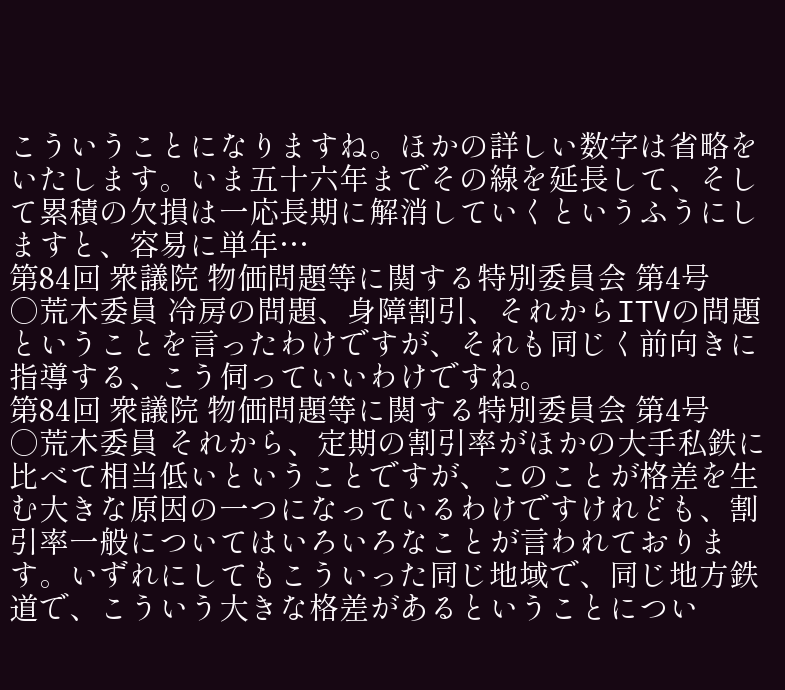こういうことになりますね。ほかの詳しい数字は省略をいたします。いま五十六年までその線を延長して、そして累積の欠損は一応長期に解消していくというふうにしますと、容易に単年…
第84回 衆議院 物価問題等に関する特別委員会 第4号
○荒木委員 冷房の問題、身障割引、それからITVの問題ということを言ったわけですが、それも同じく前向きに指導する、こう伺っていいわけですね。
第84回 衆議院 物価問題等に関する特別委員会 第4号
○荒木委員 それから、定期の割引率がほかの大手私鉄に比べて相当低いということですが、このことが格差を生む大きな原因の一つになっているわけですけれども、割引率一般についてはいろいろなことが言われております。いずれにしてもこういった同じ地域で、同じ地方鉄道で、こういう大きな格差があるということについ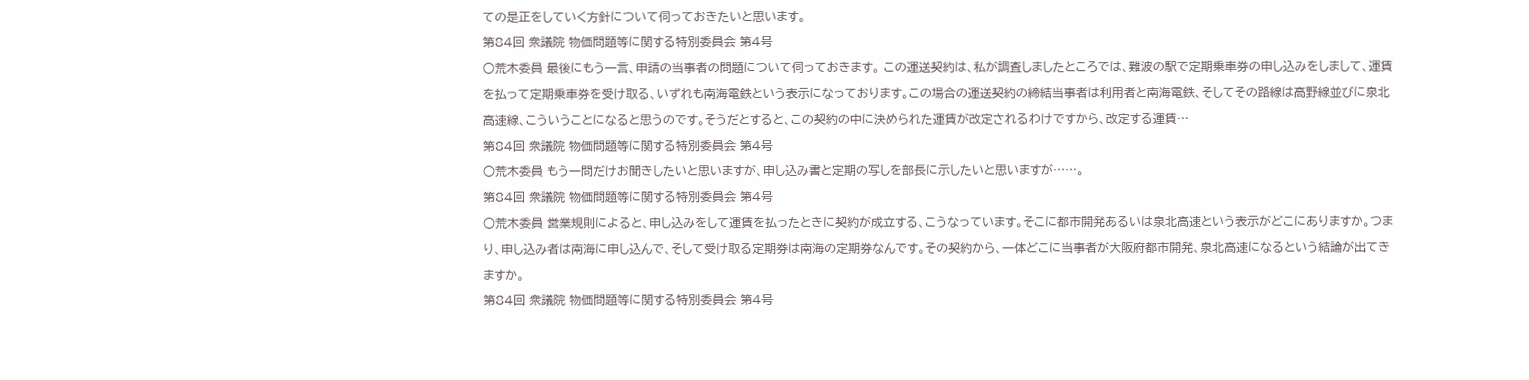ての是正をしていく方針について伺っておきたいと思います。
第84回 衆議院 物価問題等に関する特別委員会 第4号
○荒木委員 最後にもう一言、申請の当事者の問題について伺っておきます。 この運送契約は、私が調査しましたところでは、難波の駅で定期乗車券の申し込みをしまして、運賃を払って定期乗車券を受け取る、いずれも南海電鉄という表示になっております。この場合の運送契約の締結当事者は利用者と南海電鉄、そしてその路線は高野線並びに泉北高速線、こういうことになると思うのです。そうだとすると、この契約の中に決められた運賃が改定されるわけですから、改定する運賃…
第84回 衆議院 物価問題等に関する特別委員会 第4号
○荒木委員 もう一問だけお聞きしたいと思いますが、申し込み書と定期の写しを部長に示したいと思いますが……。
第84回 衆議院 物価問題等に関する特別委員会 第4号
○荒木委員 営業規則によると、申し込みをして運賃を払ったときに契約が成立する、こうなっています。そこに都市開発あるいは泉北高速という表示がどこにありますか。つまり、申し込み者は南海に申し込んで、そして受け取る定期券は南海の定期券なんです。その契約から、一体どこに当事者が大阪府都市開発、泉北高速になるという結論が出てきますか。
第84回 衆議院 物価問題等に関する特別委員会 第4号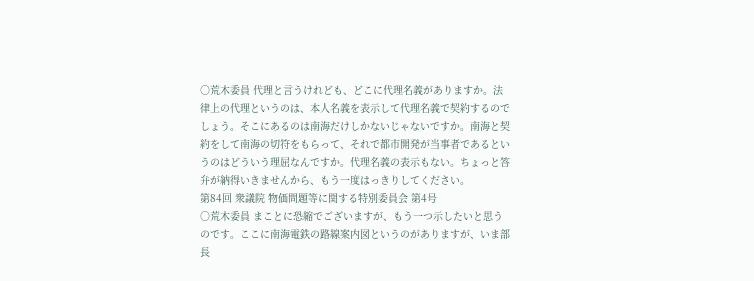○荒木委員 代理と言うけれども、どこに代理名義がありますか。法律上の代理というのは、本人名義を表示して代理名義で契約するのでしょう。そこにあるのは南海だけしかないじゃないですか。南海と契約をして南海の切符をもらって、それで都市開発が当事者であるというのはどういう理屈なんですか。代理名義の表示もない。ちょっと答弁が納得いきませんから、もう一度はっきりしてください。
第84回 衆議院 物価問題等に関する特別委員会 第4号
○荒木委員 まことに恐縮でございますが、もう一つ示したいと思うのです。ここに南海電鉄の路線案内図というのがありますが、いま部長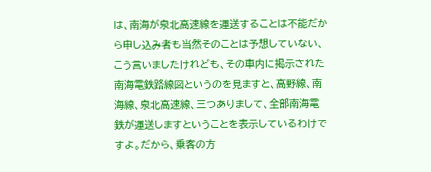は、南海が泉北高速線を運送することは不能だから申し込み者も当然そのことは予想していない、こう言いましたけれども、その車内に掲示された南海電鉄路線図というのを見ますと、高野線、南海線、泉北高速線、三つありまして、全部南海電鉄が運送しますということを表示しているわけですよ。だから、乗客の方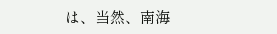は、当然、南海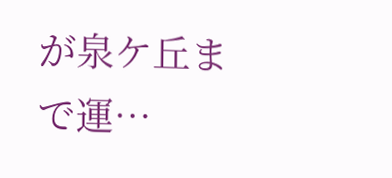が泉ケ丘まで運…